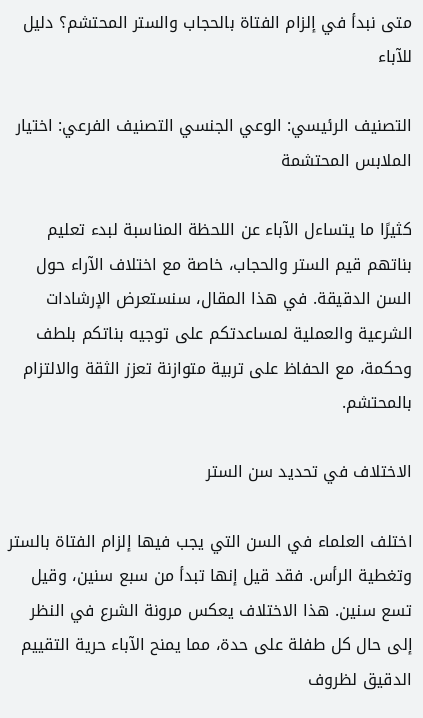متى نبدأ في إلزام الفتاة بالحجاب والستر المحتشم؟ دليل للآباء

التصنيف الرئيسي: الوعي الجنسي التصنيف الفرعي: اختيار الملابس المحتشمة

كثيرًا ما يتساءل الآباء عن اللحظة المناسبة لبدء تعليم بناتهم قيم الستر والحجاب، خاصة مع اختلاف الآراء حول السن الدقيقة. في هذا المقال، سنستعرض الإرشادات الشرعية والعملية لمساعدتكم على توجيه بناتكم بلطف وحكمة، مع الحفاظ على تربية متوازنة تعزز الثقة والالتزام بالمحتشم.

الاختلاف في تحديد سن الستر

اختلف العلماء في السن التي يجب فيها إلزام الفتاة بالستر وتغطية الرأس. فقد قيل إنها تبدأ من سبع سنين، وقيل تسع سنين. هذا الاختلاف يعكس مرونة الشرع في النظر إلى حال كل طفلة على حدة، مما يمنح الآباء حرية التقييم الدقيق لظروف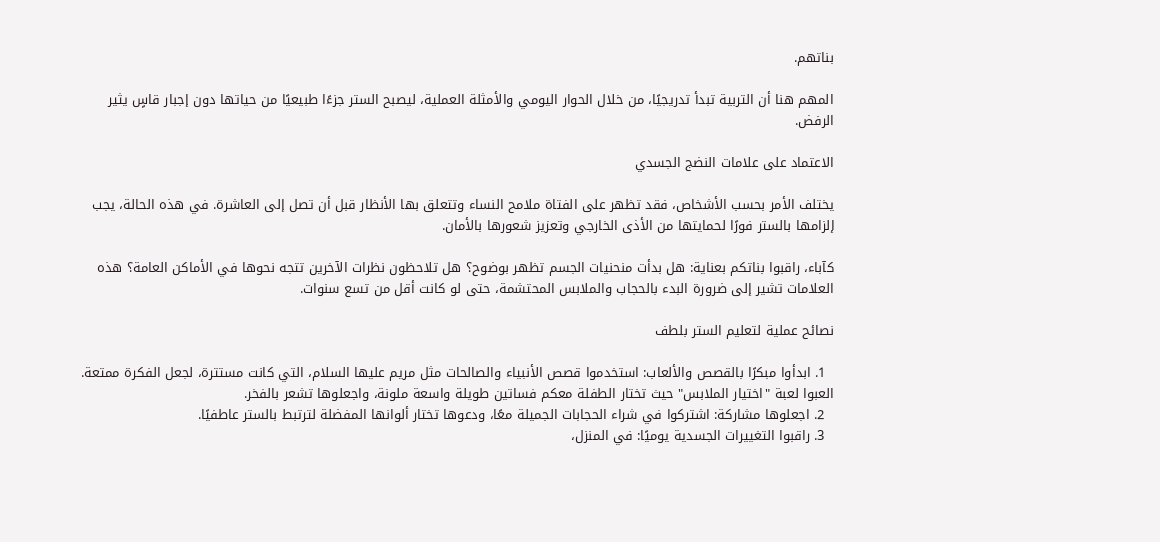بناتهم.

المهم هنا أن التربية تبدأ تدريجيًا، من خلال الحوار اليومي والأمثلة العملية، ليصبح الستر جزءًا طبيعيًا من حياتها دون إجبار قاسٍ يثير الرفض.

الاعتماد على علامات النضج الجسدي

يختلف الأمر بحسب الأشخاص، فقد تظهر على الفتاة ملامح النساء وتتعلق بها الأنظار قبل أن تصل إلى العاشرة. في هذه الحالة، يجب إلزامها بالستر فورًا لحمايتها من الأذى الخارجي وتعزيز شعورها بالأمان.

كآباء، راقبوا بناتكم بعناية: هل بدأت منحنيات الجسم تظهر بوضوح؟ هل تلاحظون نظرات الآخرين تتجه نحوها في الأماكن العامة؟ هذه العلامات تشير إلى ضرورة البدء بالحجاب والملابس المحتشمة، حتى لو كانت أقل من تسع سنوات.

نصائح عملية لتعليم الستر بلطف

  1. ابدأوا مبكرًا بالقصص والألعاب: استخدموا قصص الأنبياء والصالحات مثل مريم عليها السلام، التي كانت مستترة، لجعل الفكرة ممتعة. العبوا لعبة "اختيار الملابس" حيث تختار الطفلة معكم فساتين طويلة واسعة ملونة، واجعلوها تشعر بالفخر.
  2. اجعلوها مشاركة: اشتركوا في شراء الحجابات الجميلة معًا، ودعوها تختار ألوانها المفضلة لترتبط بالستر عاطفيًا.
  3. راقبوا التغييرات الجسدية يوميًا: في المنزل،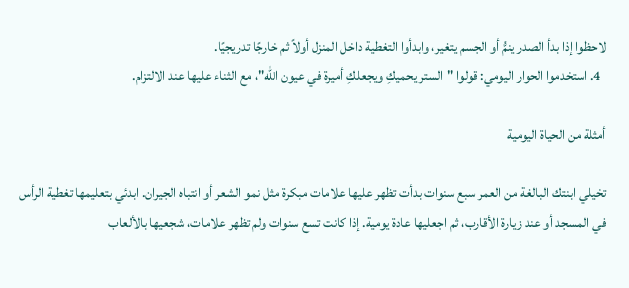لاحظوا إذا بدأ الصدر ينمُّ أو الجسم يتغير، وابدأوا التغطية داخل المنزل أولاً ثم خارجًا تدريجيًا.
  4. استخدموا الحوار اليومي: قولوا "الستر يحميكِ ويجعلكِ أميرة في عيون الله"، مع الثناء عليها عند الالتزام.

أمثلة من الحياة اليومية

تخيلي ابنتك البالغة من العمر سبع سنوات بدأت تظهر عليها علامات مبكرة مثل نمو الشعر أو انتباه الجيران. ابدئي بتعليمها تغطية الرأس في المسجد أو عند زيارة الأقارب، ثم اجعليها عادة يومية. إذا كانت تسع سنوات ولم تظهر علامات، شجعيها بالألعاب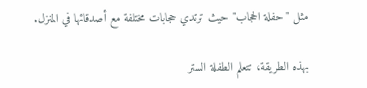مثل "حفلة الحجاب" حيث ترتدي حجابات مختلفة مع أصدقائها في المنزل.

بهذه الطريقة، تتعلم الطفلة الستر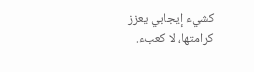كشيء إيجابي يعزز كرامتها، لا كعبء.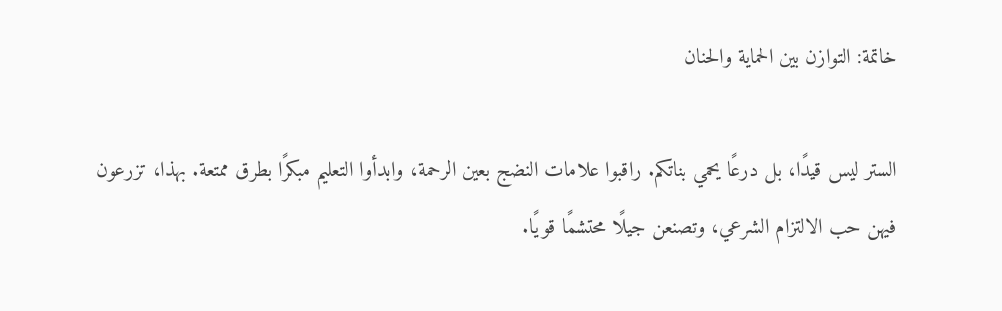خاتمة: التوازن بين الحماية والحنان

الستر ليس قيدًا، بل درعًا يحمي بناتكم. راقبوا علامات النضج بعين الرحمة، وابدأوا التعليم مبكرًا بطرق ممتعة. بهذا، تزرعون فيهن حب الالتزام الشرعي، وتصنعن جيلًا محتشمًا قويًا.